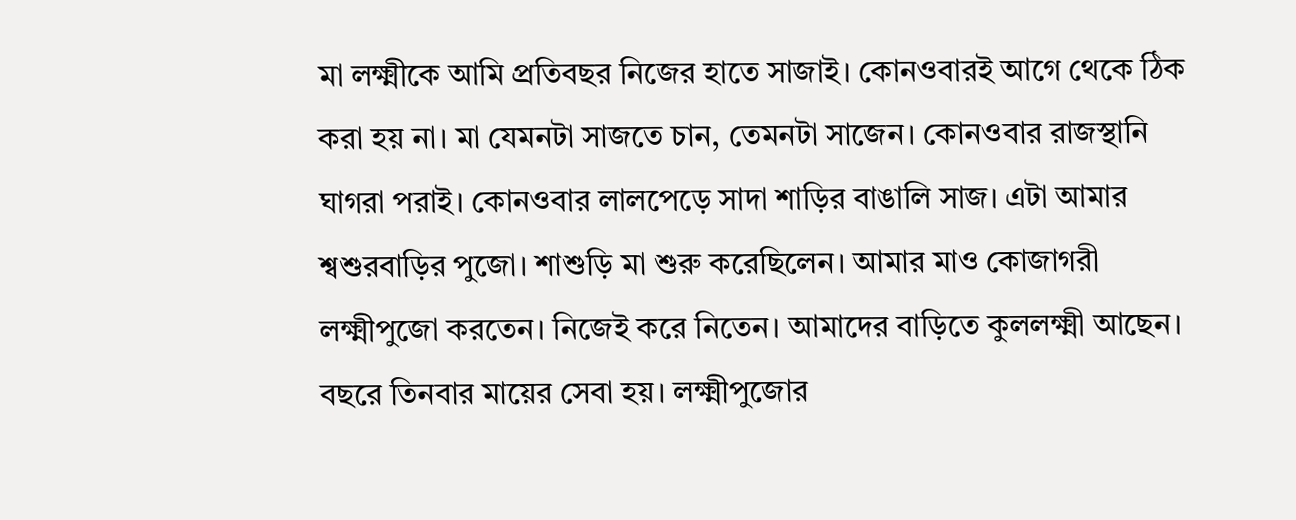মা লক্ষ্মীকে আমি প্রতিবছর নিজের হাতে সাজাই। কোনওবারই আগে থেকে ঠিক করা হয় না। মা যেমনটা সাজতে চান, তেমনটা সাজেন। কোনওবার রাজস্থানি ঘাগরা পরাই। কোনওবার লালপেড়ে সাদা শাড়ির বাঙালি সাজ। এটা আমার শ্বশুরবাড়ির পুজো। শাশুড়ি মা শুরু করেছিলেন। আমার মাও কোজাগরী লক্ষ্মীপুজো করতেন। নিজেই করে নিতেন। আমাদের বাড়িতে কুললক্ষ্মী আছেন। বছরে তিনবার মায়ের সেবা হয়। লক্ষ্মীপুজোর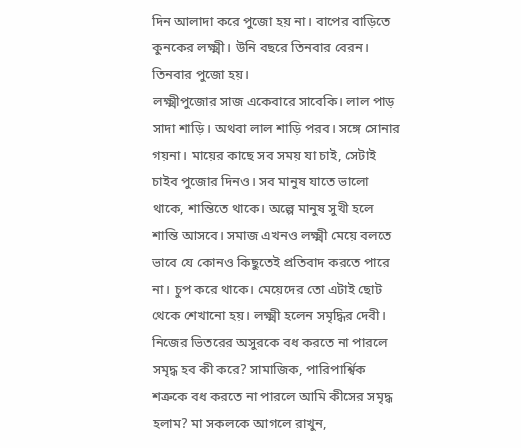দিন আলাদা করে পুজো হয় না। বাপের বাড়িতে কুনকের লক্ষ্মী। উনি বছরে তিনবার বেরন। তিনবার পুজো হয়।
লক্ষ্মীপুজোর সাজ একেবারে সাবেকি। লাল পাড় সাদা শাড়ি। অথবা লাল শাড়ি পরব। সঙ্গে সোনার গয়না। মায়ের কাছে সব সময় যা চাই, সেটাই চাইব পুজোর দিনও। সব মানুষ যাতে ভালো থাকে, শান্তিতে থাকে। অল্পে মানুষ সুখী হলে শান্তি আসবে। সমাজ এখনও লক্ষ্মী মেয়ে বলতে ভাবে যে কোনও কিছুতেই প্রতিবাদ করতে পারে না। চুপ করে থাকে। মেয়েদের তো এটাই ছোট থেকে শেখানো হয়। লক্ষ্মী হলেন সমৃদ্ধির দেবী। নিজের ভিতরের অসুরকে বধ করতে না পারলে সমৃদ্ধ হব কী করে? সামাজিক, পারিপার্শ্বিক শত্রুকে বধ করতে না পারলে আমি কীসের সমৃদ্ধ হলাম? মা সকলকে আগলে রাখুন,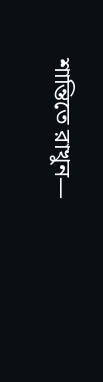শান্তিতে রাখুন—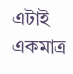এটাই একমাত্র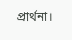প্রার্থনা।